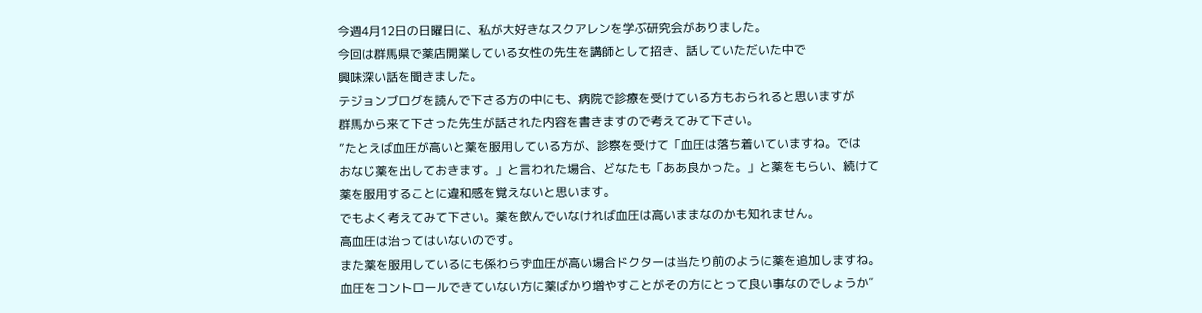今週4月12日の日曜日に、私が大好きなスクアレンを学ぶ研究会がありました。
今回は群馬県で薬店開業している女性の先生を講師として招き、話していただいた中で
興味深い話を聞きました。
テジョンブログを読んで下さる方の中にも、病院で診療を受けている方もおられると思いますが
群馬から来て下さった先生が話された内容を書きますので考えてみて下さい。
”たとえば血圧が高いと薬を服用している方が、診察を受けて「血圧は落ち着いていますね。では
おなじ薬を出しておきます。」と言われた場合、どなたも「ああ良かった。」と薬をもらい、続けて
薬を服用することに違和感を覚えないと思います。
でもよく考えてみて下さい。薬を飲んでいなければ血圧は高いままなのかも知れません。
高血圧は治ってはいないのです。
また薬を服用しているにも係わらず血圧が高い場合ドクターは当たり前のように薬を追加しますね。
血圧をコントロールできていない方に薬ばかり増やすことがその方にとって良い事なのでしょうか″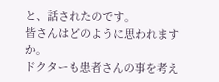と、話されたのです。
皆さんはどのように思われますか。
ドクターも患者さんの事を考え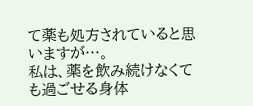て薬も処方されていると思いますが…。
私は、薬を飲み続けなくても過ごせる身体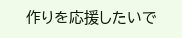作りを応援したいで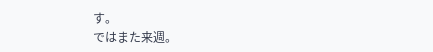す。
ではまた来週。